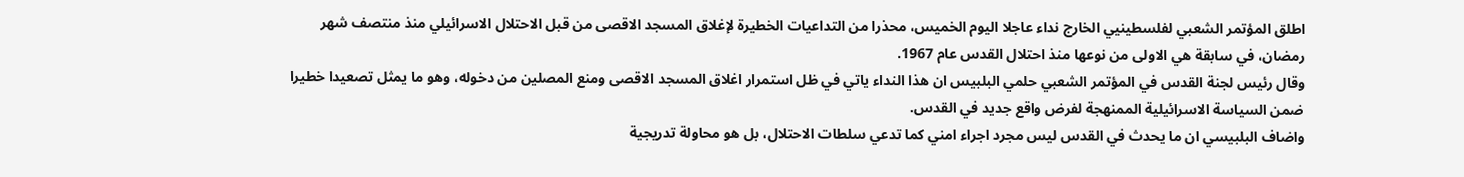اطلق المؤتمر الشعبي لفلسطينيي الخارج نداء عاجلا اليوم الخميس، محذرا من التداعيات الخطيرة لإغلاق المسجد الاقصى من قبل الاحتلال الاسرائيلي منذ منتصف شهر رمضان، في سابقة هي الاولى من نوعها منذ احتلال القدس عام 1967.
وقال رئيس لجنة القدس في المؤتمر الشعبي حلمي البلبيس ان هذا النداء ياتي في ظل استمرار اغلاق المسجد الاقصى ومنع المصلين من دخوله، وهو ما يمثل تصعيدا خطيرا ضمن السياسة الاسرائيلية الممنهجة لفرض واقع جديد في القدس.
واضاف البلبيسي ان ما يحدث في القدس ليس مجرد اجراء امني كما تدعي سلطات الاحتلال، بل هو محاولة تدريجية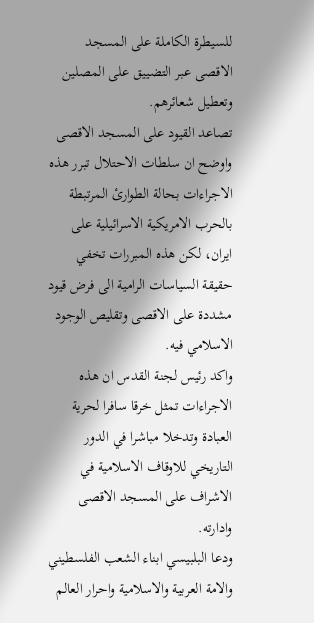للسيطرة الكاملة على المسجد الاقصى عبر التضييق على المصلين وتعطيل شعائرهم.
تصاعد القيود على المسجد الاقصى
واوضح ان سلطات الاحتلال تبرر هذه الاجراءات بحالة الطوارئ المرتبطة بالحرب الامريكية الاسرائيلية على ايران، لكن هذه المبررات تخفي حقيقة السياسات الرامية الى فرض قيود مشددة على الاقصى وتقليص الوجود الاسلامي فيه.
واكد رئيس لجنة القدس ان هذه الاجراءات تمثل خرقا سافرا لحرية العبادة وتدخلا مباشرا في الدور التاريخي للاوقاف الاسلامية في الاشراف على المسجد الاقصى وادارته.
ودعا البلبيسي ابناء الشعب الفلسطيني والامة العربية والاسلامية واحرار العالم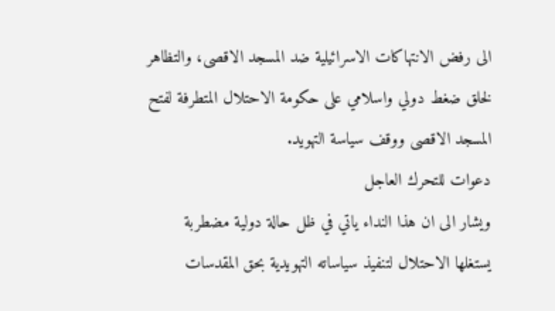الى رفض الانتهاكات الاسرائيلية ضد المسجد الاقصى، والتظاهر لخلق ضغط دولي واسلامي على حكومة الاحتلال المتطرفة لفتح المسجد الاقصى ووقف سياسة التهويد.
دعوات للتحرك العاجل
ويشار الى ان هذا النداء ياتي في ظل حالة دولية مضطربة يستغلها الاحتلال لتنفيذ سياساته التهويدية بحق المقدسات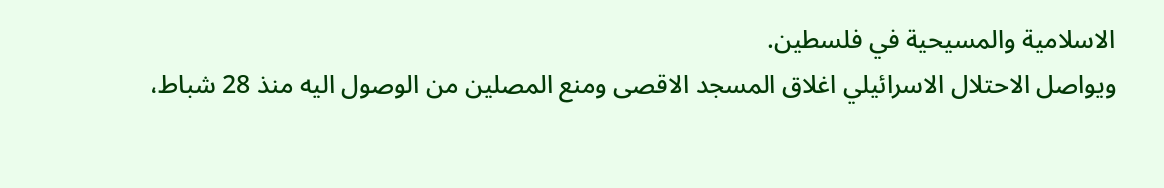الاسلامية والمسيحية في فلسطين.
ويواصل الاحتلال الاسرائيلي اغلاق المسجد الاقصى ومنع المصلين من الوصول اليه منذ 28 شباط،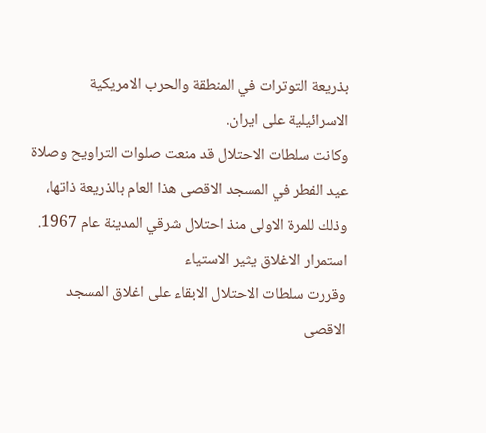بذريعة التوترات في المنطقة والحرب الامريكية الاسرائيلية على ايران.
وكانت سلطات الاحتلال قد منعت صلوات التراويح وصلاة عيد الفطر في المسجد الاقصى هذا العام بالذريعة ذاتها، وذلك للمرة الاولى منذ احتلال شرقي المدينة عام 1967.
استمرار الاغلاق يثير الاستياء
وقررت سلطات الاحتلال الابقاء على اغلاق المسجد الاقصى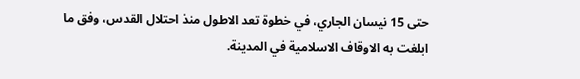حتى 15 نيسان الجاري، في خطوة تعد الاطول منذ احتلال القدس، وفق ما ابلغت به الاوقاف الاسلامية في المدينة.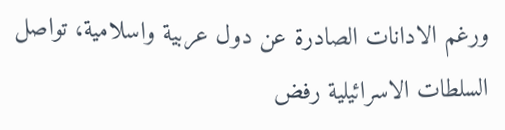ورغم الادانات الصادرة عن دول عربية واسلامية، تواصل السلطات الاسرائيلية رفض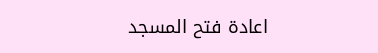اعادة فتح المسجد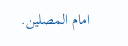امام المصلين.